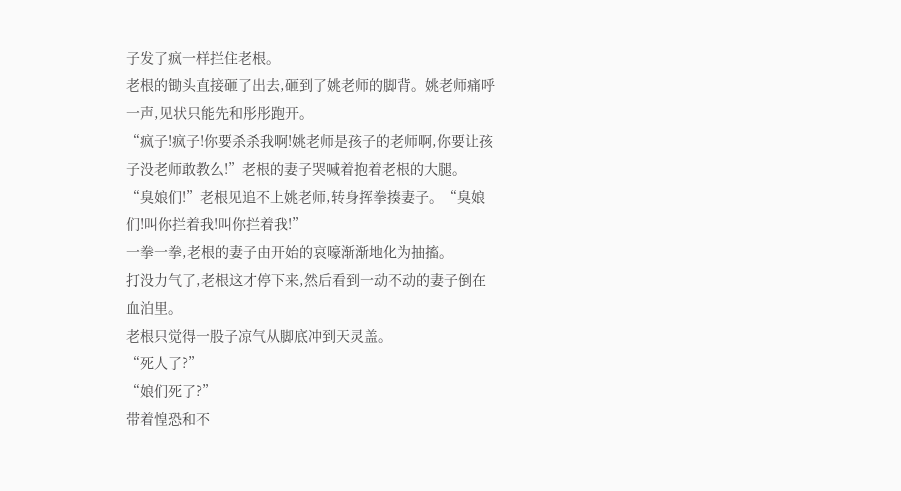子发了疯一样拦住老根。
老根的锄头直接砸了出去,砸到了姚老师的脚背。姚老师痛呼一声,见状只能先和彤彤跑开。
“疯子!疯子!你要杀杀我啊!姚老师是孩子的老师啊,你要让孩子没老师敢教么!”老根的妻子哭喊着抱着老根的大腿。
“臭娘们!”老根见追不上姚老师,转身挥拳揍妻子。“臭娘们!叫你拦着我!叫你拦着我!”
一拳一拳,老根的妻子由开始的哀嚎渐渐地化为抽搐。
打没力气了,老根这才停下来,然后看到一动不动的妻子倒在血泊里。
老根只觉得一股子凉气从脚底冲到天灵盖。
“死人了?”
“娘们死了?”
带着惶恐和不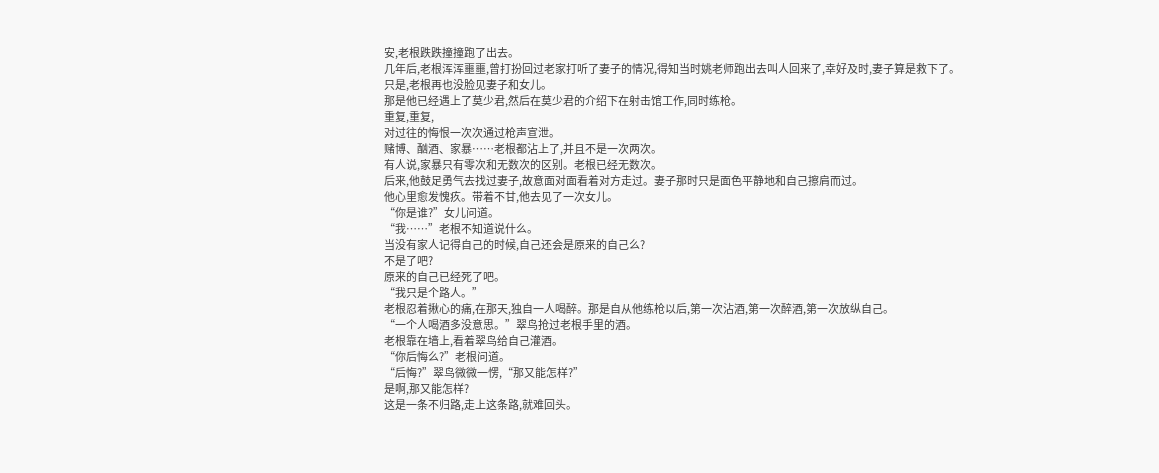安,老根跌跌撞撞跑了出去。
几年后,老根浑浑噩噩,曾打扮回过老家打听了妻子的情况,得知当时姚老师跑出去叫人回来了,幸好及时,妻子算是救下了。
只是,老根再也没脸见妻子和女儿。
那是他已经遇上了莫少君,然后在莫少君的介绍下在射击馆工作,同时练枪。
重复,重复,
对过往的悔恨一次次通过枪声宣泄。
赌博、酗酒、家暴……老根都沾上了,并且不是一次两次。
有人说,家暴只有零次和无数次的区别。老根已经无数次。
后来,他鼓足勇气去找过妻子,故意面对面看着对方走过。妻子那时只是面色平静地和自己擦肩而过。
他心里愈发愧疚。带着不甘,他去见了一次女儿。
“你是谁?”女儿问道。
“我……”老根不知道说什么。
当没有家人记得自己的时候,自己还会是原来的自己么?
不是了吧?
原来的自己已经死了吧。
“我只是个路人。”
老根忍着揪心的痛,在那天,独自一人喝醉。那是自从他练枪以后,第一次沾酒,第一次醉酒,第一次放纵自己。
“一个人喝酒多没意思。”翠鸟抢过老根手里的酒。
老根靠在墙上,看着翠鸟给自己灌酒。
“你后悔么?”老根问道。
“后悔?”翠鸟微微一愣,“那又能怎样?”
是啊,那又能怎样?
这是一条不归路,走上这条路,就难回头。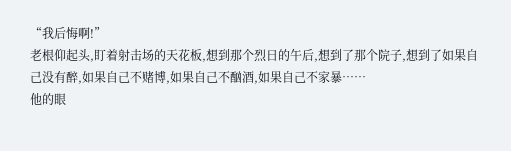“我后悔啊!”
老根仰起头,盯着射击场的天花板,想到那个烈日的午后,想到了那个院子,想到了如果自己没有醉,如果自己不赌博,如果自己不酗酒,如果自己不家暴……
他的眼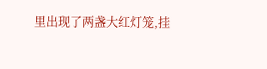里出现了两盏大红灯笼,挂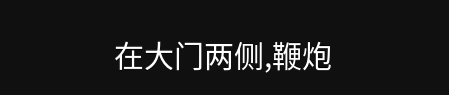在大门两侧,鞭炮